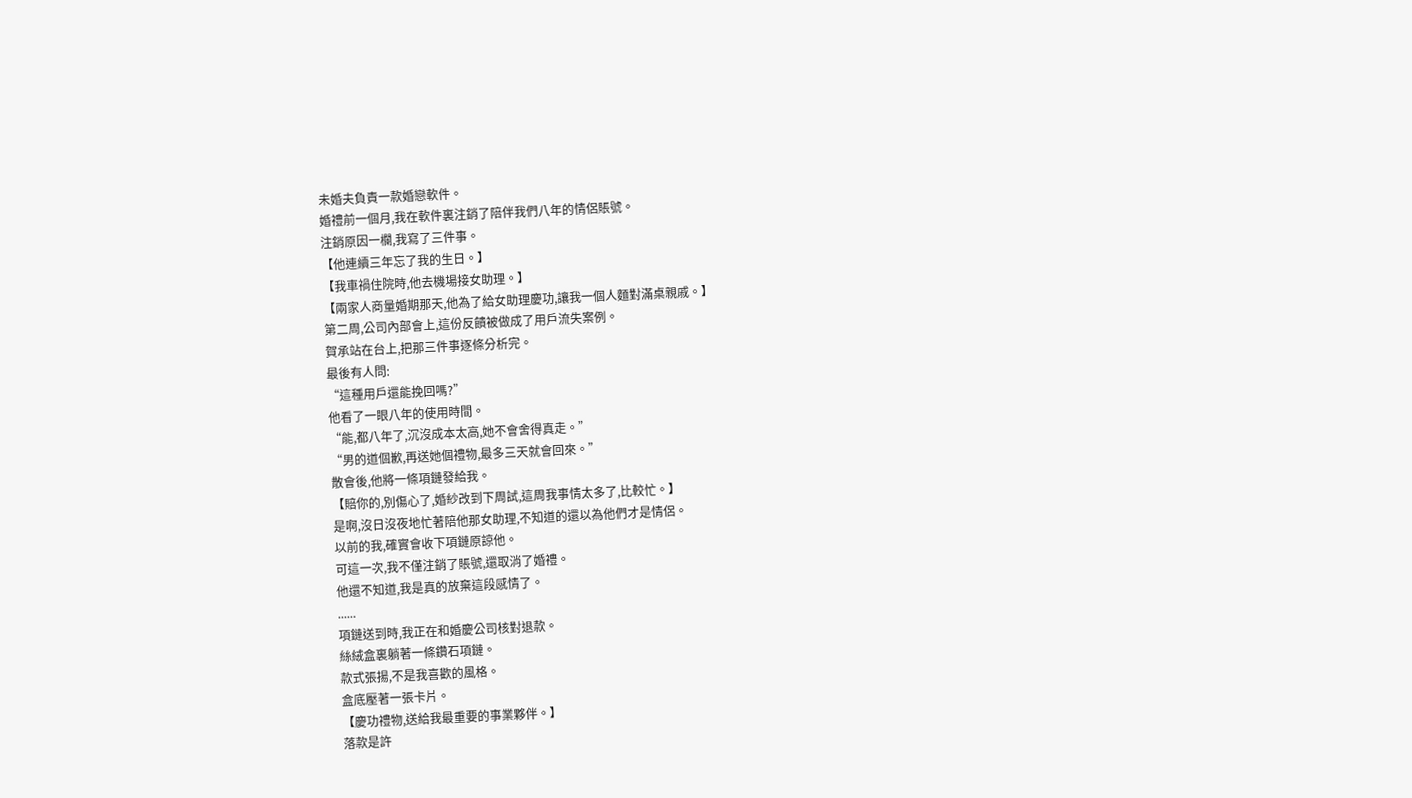未婚夫負責一款婚戀軟件。
婚禮前一個月,我在軟件裏注銷了陪伴我們八年的情侶賬號。
注銷原因一欄,我寫了三件事。
【他連續三年忘了我的生日。】
【我車禍住院時,他去機場接女助理。】
【兩家人商量婚期那天,他為了給女助理慶功,讓我一個人麵對滿桌親戚。】
第二周,公司內部會上,這份反饋被做成了用戶流失案例。
賀承站在台上,把那三件事逐條分析完。
最後有人問:
“這種用戶還能挽回嗎?”
他看了一眼八年的使用時間。
“能,都八年了,沉沒成本太高,她不會舍得真走。”
“男的道個歉,再送她個禮物,最多三天就會回來。”
散會後,他將一條項鏈發給我。
【賠你的,別傷心了,婚紗改到下周試,這周我事情太多了,比較忙。】
是啊,沒日沒夜地忙著陪他那女助理,不知道的還以為他們才是情侶。
以前的我,確實會收下項鏈原諒他。
可這一次,我不僅注銷了賬號,還取消了婚禮。
他還不知道,我是真的放棄這段感情了。
......
項鏈送到時,我正在和婚慶公司核對退款。
絲絨盒裏躺著一條鑽石項鏈。
款式張揚,不是我喜歡的風格。
盒底壓著一張卡片。
【慶功禮物,送給我最重要的事業夥伴。】
落款是許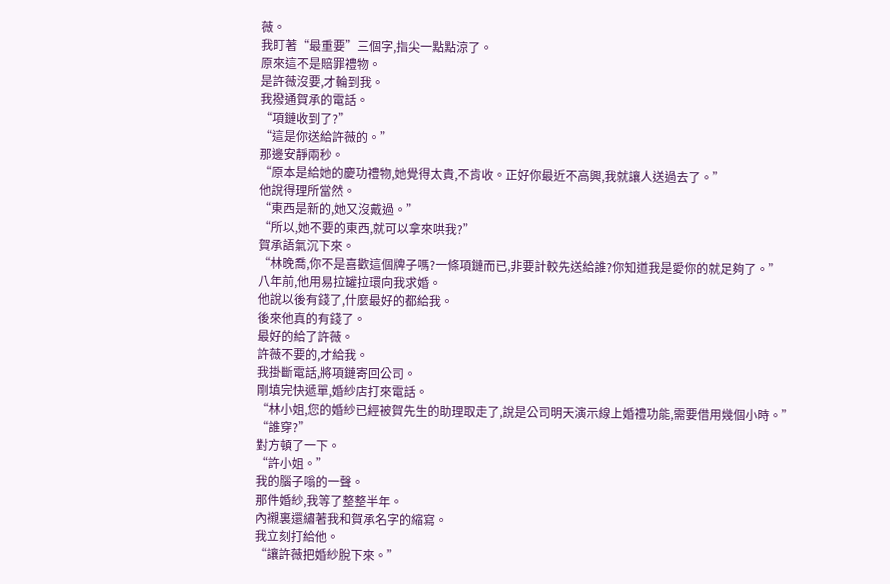薇。
我盯著“最重要”三個字,指尖一點點涼了。
原來這不是賠罪禮物。
是許薇沒要,才輪到我。
我撥通賀承的電話。
“項鏈收到了?”
“這是你送給許薇的。”
那邊安靜兩秒。
“原本是給她的慶功禮物,她覺得太貴,不肯收。正好你最近不高興,我就讓人送過去了。”
他說得理所當然。
“東西是新的,她又沒戴過。”
“所以,她不要的東西,就可以拿來哄我?”
賀承語氣沉下來。
“林晚喬,你不是喜歡這個牌子嗎?一條項鏈而已,非要計較先送給誰?你知道我是愛你的就足夠了。”
八年前,他用易拉罐拉環向我求婚。
他說以後有錢了,什麼最好的都給我。
後來他真的有錢了。
最好的給了許薇。
許薇不要的,才給我。
我掛斷電話,將項鏈寄回公司。
剛填完快遞單,婚紗店打來電話。
“林小姐,您的婚紗已經被賀先生的助理取走了,說是公司明天演示線上婚禮功能,需要借用幾個小時。”
“誰穿?”
對方頓了一下。
“許小姐。”
我的腦子嗡的一聲。
那件婚紗,我等了整整半年。
內襯裏還繡著我和賀承名字的縮寫。
我立刻打給他。
“讓許薇把婚紗脫下來。”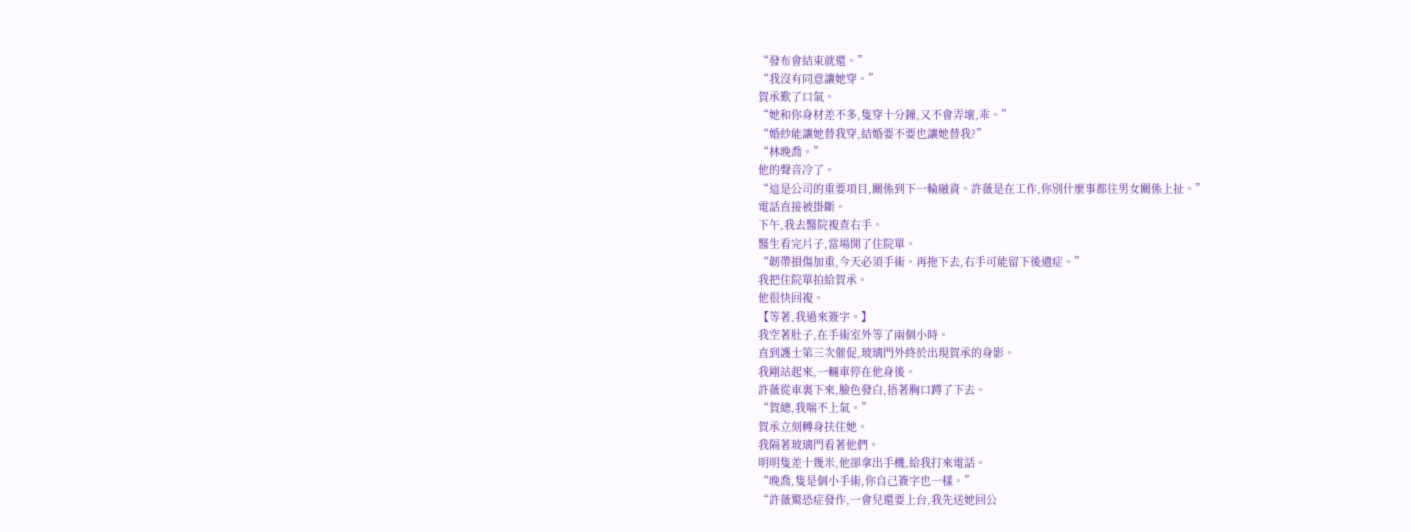“發布會結束就還。”
“我沒有同意讓她穿。”
賀承歎了口氣。
“她和你身材差不多,隻穿十分鐘,又不會弄壞,乖。”
“婚紗能讓她替我穿,結婚要不要也讓她替我?”
“林晚喬。”
他的聲音冷了。
“這是公司的重要項目,關係到下一輪融資。許薇是在工作,你別什麼事都往男女關係上扯。”
電話直接被掛斷。
下午,我去醫院複查右手。
醫生看完片子,當場開了住院單。
“韌帶損傷加重,今天必須手術。再拖下去,右手可能留下後遺症。”
我把住院單拍給賀承。
他很快回複。
【等著,我過來簽字。】
我空著肚子,在手術室外等了兩個小時。
直到護士第三次催促,玻璃門外終於出現賀承的身影。
我剛站起來,一輛車停在他身後。
許薇從車裏下來,臉色發白,捂著胸口蹲了下去。
“賀總,我喘不上氣。”
賀承立刻轉身扶住她。
我隔著玻璃門看著他們。
明明隻差十幾米,他卻拿出手機,給我打來電話。
“晚喬,隻是個小手術,你自己簽字也一樣。”
“許薇驚恐症發作,一會兒還要上台,我先送她回公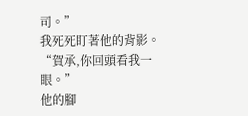司。”
我死死盯著他的背影。
“賀承,你回頭看我一眼。”
他的腳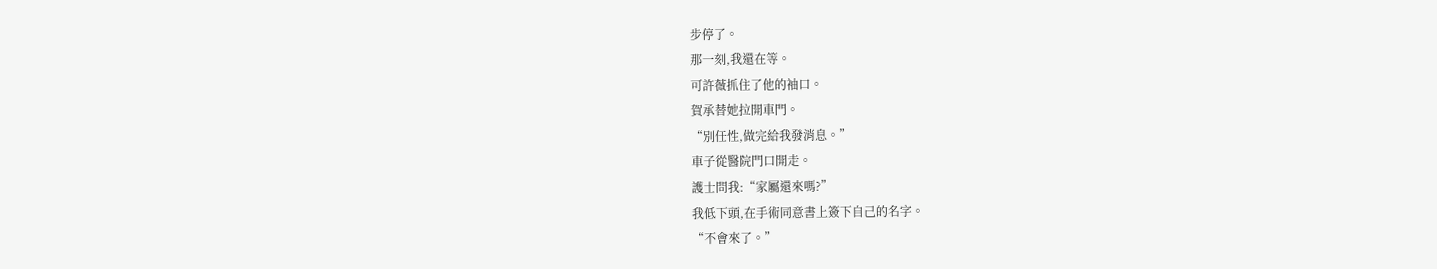步停了。
那一刻,我還在等。
可許薇抓住了他的袖口。
賀承替她拉開車門。
“別任性,做完給我發消息。”
車子從醫院門口開走。
護士問我:“家屬還來嗎?”
我低下頭,在手術同意書上簽下自己的名字。
“不會來了。”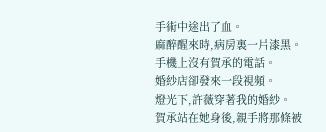手術中途出了血。
麻醉醒來時,病房裏一片漆黑。
手機上沒有賀承的電話。
婚紗店卻發來一段視頻。
燈光下,許薇穿著我的婚紗。
賀承站在她身後,親手將那條被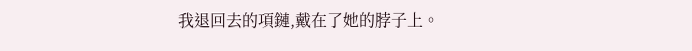我退回去的項鏈,戴在了她的脖子上。